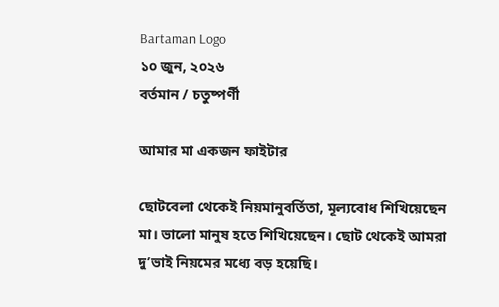Bartaman Logo
১০ জুন, ২০২৬
বর্তমান / চতুষ্পর্ণী

আমার মা একজন ফাইটার

ছোটবেলা থেকেই নিয়মানুবর্তিতা, মূল্যবোধ শিখিয়েছেন মা। ভালো মানুষ হতে শিখিয়েছেন। ছোট থেকেই আমরা দু’ভাই নিয়মের মধ্যে বড় হয়েছি।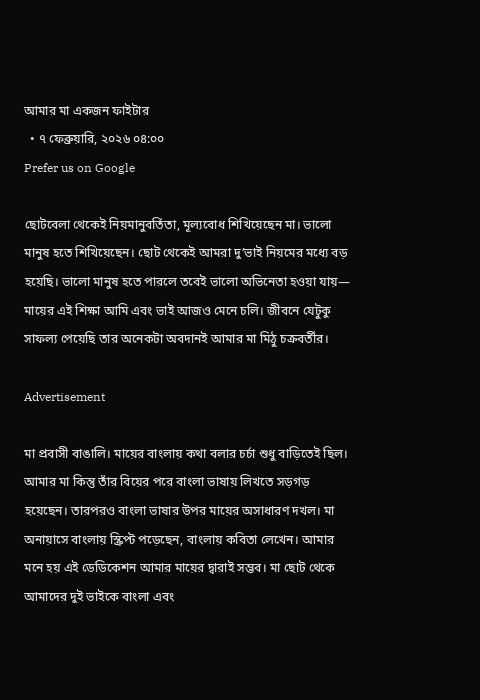আমার মা একজন ফাইটার
  • ৭ ফেব্রুয়ারি, ২০২৬ ০৪:০০
Prefer us on Google

ছোটবেলা থেকেই নিয়মানুবর্তিতা, মূল্যবোধ শিখিয়েছেন মা। ভালো মানুষ হতে শিখিয়েছেন। ছোট থেকেই আমরা দু’ভাই নিয়মের মধ্যে বড় হয়েছি। ভালো মানুষ হতে পারলে তবেই ভালো অভিনেতা হওয়া যায়— মায়ের এই শিক্ষা আমি এবং ভাই আজও মেনে চলি। জীবনে যেটুকু সাফল্য পেয়েছি তার অনেকটা অবদানই আমার মা মিঠু চক্রবর্তীর।

Advertisement

মা প্রবাসী বাঙালি। মায়ের বাংলায় কথা বলার চর্চা শুধু বাড়িতেই ছিল। আমার মা কিন্তু তাঁর বিয়ের পরে বাংলা ভাষায় লিখতে সড়গড় হয়েছেন। তারপরও বাংলা ভাষার উপর মায়ের অসাধারণ দখল। মা অনায়াসে বাংলায় স্ক্রিপ্ট পড়েছেন, বাংলায় কবিতা লেখেন। আমার মনে হয় এই ডেডিকেশন আমার মায়ের দ্বারাই সম্ভব। মা ছোট থেকে আমাদের দুই ভাইকে বাংলা এবং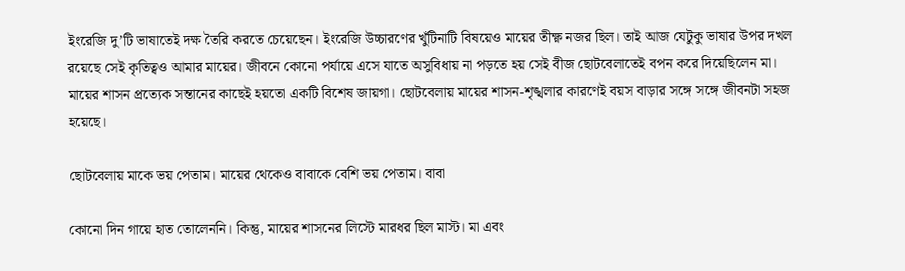ইংরেজি দু’টি ভাষাতেই দক্ষ তৈরি করতে চেয়েছেন। ইংরেজি উচ্চারণের খুঁটিনাটি বিষয়েও মায়ের তীক্ষ্ণ নজর ছিল। তাই আজ যেটুকু ভাষার উপর দখল রয়েছে সেই কৃতিত্বও আমার মায়ের। জীবনে কোনো পর্যায়ে এসে যাতে অসুবিধায় না পড়তে হয় সেই বীজ ছোটবেলাতেই বপন করে দিয়েছিলেন মা। মায়ের শাসন প্রত্যেক সন্তানের কাছেই হয়তো একটি বিশেষ জায়গা। ছোটবেলায় মায়ের শাসন-শৃঙ্খলার কারণেই বয়স বাড়ার সঙ্গে সঙ্গে জীবনটা সহজ হয়েছে।

ছোটবেলায় মাকে ভয় পেতাম। মায়ের থেকেও বাবাকে বেশি ভয় পেতাম। বাবা

কোনো দিন গায়ে হাত তোলেননি। কিন্তু, মায়ের শাসনের লিস্টে মারধর ছিল মাস্ট। মা এবং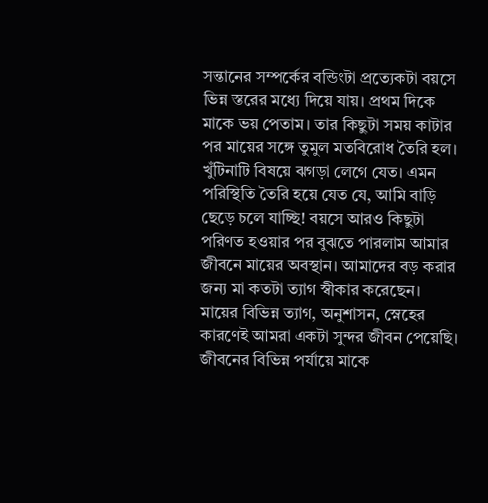সন্তানের সম্পর্কের বন্ডিংটা প্রত্যেকটা বয়সে ভিন্ন স্তরের মধ্যে দিয়ে যায়। প্রথম দিকে মাকে ভয় পেতাম। তার কিছুটা সময় কাটার পর মায়ের সঙ্গে তুমুল মতবিরোধ তৈরি হল। খুঁটিনাটি বিষয়ে ঝগড়া লেগে যেত। এমন পরিস্থিতি তৈরি হয়ে যেত যে, আমি বাড়ি ছেড়ে চলে যাচ্ছি! বয়সে আরও কিছুটা পরিণত হওয়ার পর বুঝতে পারলাম আমার জীবনে মায়ের অবস্থান। আমাদের বড় করার জন্য মা কতটা ত্যাগ স্বীকার করেছেন। মায়ের বিভিন্ন ত্যাগ, অনুশাসন, স্নেহের কারণেই আমরা একটা সুন্দর জীবন পেয়েছি। জীবনের বিভিন্ন পর্যায়ে মাকে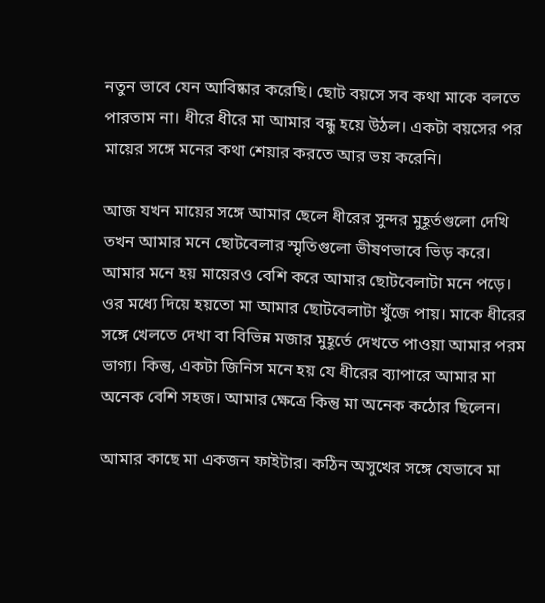নতুন ভাবে যেন আবিষ্কার করেছি। ছোট বয়সে সব কথা মাকে বলতে পারতাম না। ধীরে ধীরে মা আমার বন্ধু হয়ে উঠল। একটা বয়সের পর মায়ের সঙ্গে মনের কথা শেয়ার করতে আর ভয় করেনি।

আজ যখন মায়ের সঙ্গে আমার ছেলে ধীরের সুন্দর মুহূর্তগুলো দেখি তখন আমার মনে ছোটবেলার স্মৃতিগুলো ভীষণভাবে ভিড় করে। আমার মনে হয় মায়েরও বেশি করে আমার ছোটবেলাটা মনে পড়ে। ওর মধ্যে দিয়ে হয়তো মা আমার ছোটবেলাটা খুঁজে পায়। মাকে ধীরের সঙ্গে খেলতে দেখা বা বিভিন্ন মজার মুহূর্তে দেখতে পাওয়া আমার পরম ভাগ্য। কিন্তু, একটা জিনিস মনে হয় যে ধীরের ব্যাপারে আমার মা অনেক বেশি সহজ। আমার ক্ষেত্রে কিন্তু মা অনেক কঠোর ছিলেন।

আমার কাছে মা একজন ফাইটার। কঠিন অসুখের সঙ্গে যেভাবে মা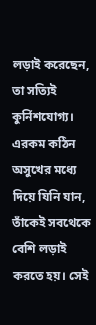লড়াই করেছেন, তা সত্যিই কুর্নিশযোগ্য। এরকম কঠিন অসুখের মধ্যে দিয়ে যিনি যান, তাঁকেই সবথেকে বেশি লড়াই করতে হয়। সেই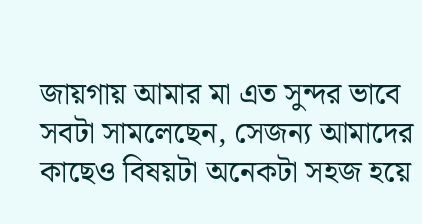জায়গায় আমার মা এত সুন্দর ভাবে সবটা সামলেছেন, সেজন্য আমাদের কাছেও বিষয়টা অনেকটা সহজ হয়ে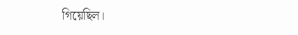গিয়েছিল।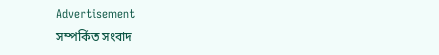Advertisement
সম্পর্কিত সংবাদ